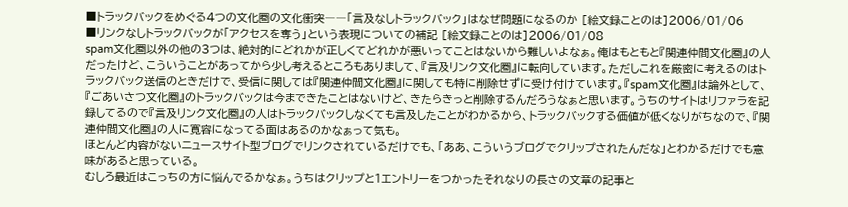■トラックバックをめぐる4つの文化圏の文化衝突――「言及なしトラックバック」はなぜ問題になるのか [絵文録ことのは]2006/01/06
■リンクなしトラックバックが「アクセスを奪う」という表現についての補記 [絵文録ことのは]2006/01/08
spam文化圏以外の他の3つは、絶対的にどれかが正しくてどれかが悪いってことはないから難しいよなぁ。俺はもともと『関連仲間文化圏』の人だったけど、こういうことがあってから少し考えるところもありまして、『言及リンク文化圏』に転向しています。ただしこれを厳密に考えるのはトラックバック送信のときだけで、受信に関しては『関連仲間文化圏』に関しても特に削除せずに受け付けています。『spam文化圏』は論外として、『ごあいさつ文化圏』のトラックバックは今まできたことはないけど、きたらきっと削除するんだろうなぁと思います。うちのサイトはリファラを記録してるので『言及リンク文化圏』の人はトラックバックしなくても言及したことがわかるから、トラックバックする価値が低くなりがちなので、『関連仲間文化圏』の人に寛容になってる面はあるのかなぁって気も。
ほとんど内容がないニュースサイト型ブログでリンクされているだけでも、「ああ、こういうブログでクリップされたんだな」とわかるだけでも意味があると思っている。
むしろ最近はこっちの方に悩んでるかなぁ。うちはクリップと1エントリーをつかったそれなりの長さの文章の記事と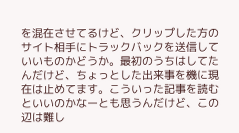を混在させてるけど、クリップした方のサイト相手にトラックバックを送信していいものかどうか。最初のうちはしてたんだけど、ちょっとした出来事を機に現在は止めてます。こういった記事を読むといいのかなーとも思うんだけど、この辺は難し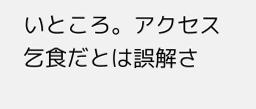いところ。アクセス乞食だとは誤解さ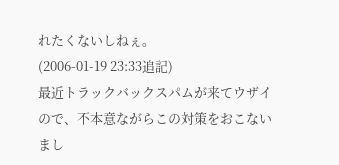れたくないしねぇ。
(2006-01-19 23:33追記)
最近トラックバックスパムが来てウザイので、不本意ながらこの対策をおこないまし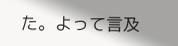た。よって言及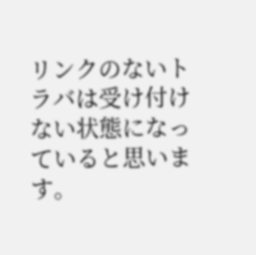リンクのないトラバは受け付けない状態になっていると思います。